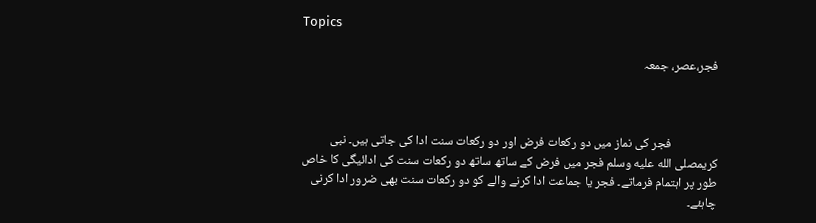Topics

فجر،عصر، جمعہ



                فجر کی نماز میں دو رکعات فرض اور دو رکعات سنت ادا کی جاتی ہیں۔ نبی کریمصلى الله عليه وسلم فجر میں فرض کے ساتھ ساتھ دو رکعات سنت کی ادائیگی کا خاص طور پر اہتمام فرماتے۔ فجر یا جماعت ادا کرنے والے کو دو رکعات سنت بھی ضرور ادا کرنی چاہئے۔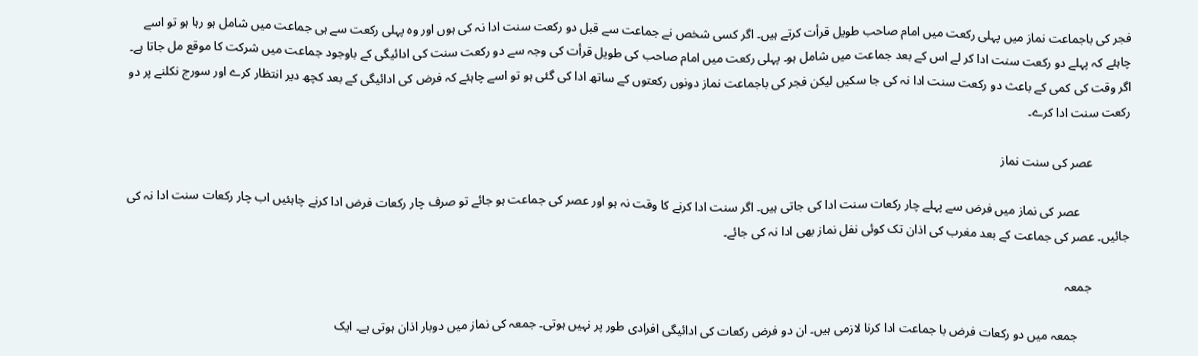فجر کی باجماعت نماز میں پہلی رکعت میں امام صاحب طویل قرأت کرتے ہیں۔ اگر کسی شخص نے جماعت سے قبل دو رکعت سنت ادا نہ کی ہوں اور وہ پہلی رکعت سے ہی جماعت میں شامل ہو رہا ہو تو اسے چاہئے کہ پہلے دو رکعت سنت ادا کر لے اس کے بعد جماعت میں شامل ہو۔ پہلی رکعت میں امام صاحب کی طویل قرأت کی وجہ سے دو رکعت سنت کی ادائیگی کے باوجود جماعت میں شرکت کا موقع مل جاتا ہے۔ اگر وقت کی کمی کے باعث دو رکعت سنت ادا نہ کی جا سکیں لیکن فجر کی باجماعت نماز دونوں رکعتوں کے ساتھ ادا کی گئی ہو تو اسے چاہئے کہ فرض کی ادائیگی کے بعد کچھ دیر انتظار کرے اور سورج نکلنے پر دو رکعت سنت ادا کرے۔

            عصر کی سنت نماز

                عصر کی نماز میں فرض سے پہلے چار رکعات سنت ادا کی جاتی ہیں۔ اگر سنت ادا کرنے کا وقت نہ ہو اور عصر کی جماعت ہو جائے تو صرف چار رکعات فرض ادا کرنے چاہئیں اب چار رکعات سنت ادا نہ کی جائیں۔ عصر کی جماعت کے بعد مغرب کی اذان تک کوئی نفل نماز بھی ادا نہ کی جائے۔

            جمعہ

                جمعہ میں دو رکعات فرض با جماعت ادا کرنا لازمی ہیں۔ ان دو فرض رکعات کی ادائیگی افرادی طور پر نہیں ہوتی۔ جمعہ کی نماز میں دوبار اذان ہوتی ہے۔ ایک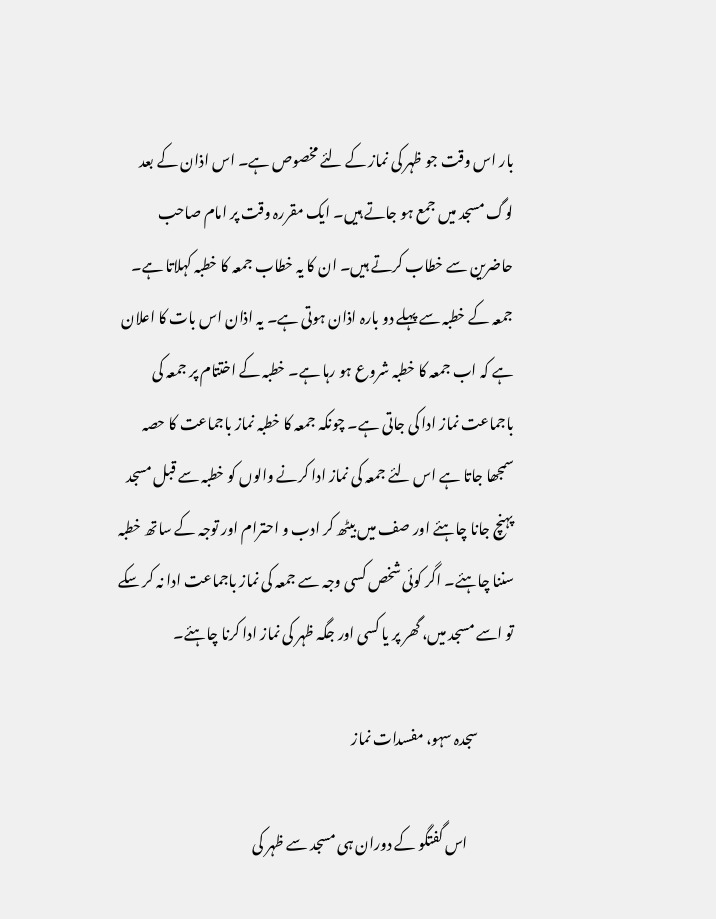بار اس وقت جو ظہر کی نماز کے لئے مخصوص ہے۔ اس اذان کے بعد لوگ مسجد میں جمع ہو جاتے ہیں۔ ایک مقررہ وقت پر امام صاحب حاضرین سے خطاب کرتے ہیں۔ ان کا یہ خطاب جمعہ کا خطبہ کہلاتا ہے۔ جمعہ کے خطبہ سے پہلے دو بارہ اذان ہوتی ہے۔ یہ اذان اس بات کا اعلان ہے کہ اب جمعہ کا خطبہ شروع ہو رہا ہے۔ خطبہ کے اختتام پر جمعہ کی باجماعت نماز ادا کی جاتی ہے۔ چونکہ جمعہ کا خطبہ نماز باجماعت کا حصہ سمجھا جاتا ہے اس لئے جمعہ کی نماز ادا کرنے والوں کو خطبہ سے قبل مسجد پہنچ جانا چاہئے اور صف میں بیٹھ کر ادب و احترام اور توجہ کے ساتھ خطبہ سننا چاہئے۔ اگر کوئی شخص کسی وجہ سے جمعہ کی نماز باجماعت ادا نہ کر سکے تو اسے مسجد میں، گھر پر یا کسی اور جگہ ظہر کی نماز ادا کرنا چاہئے۔

            سجدہ سہو، مفسدات نماز

                اس گفتگو کے دوران ہی مسجد سے ظہر کی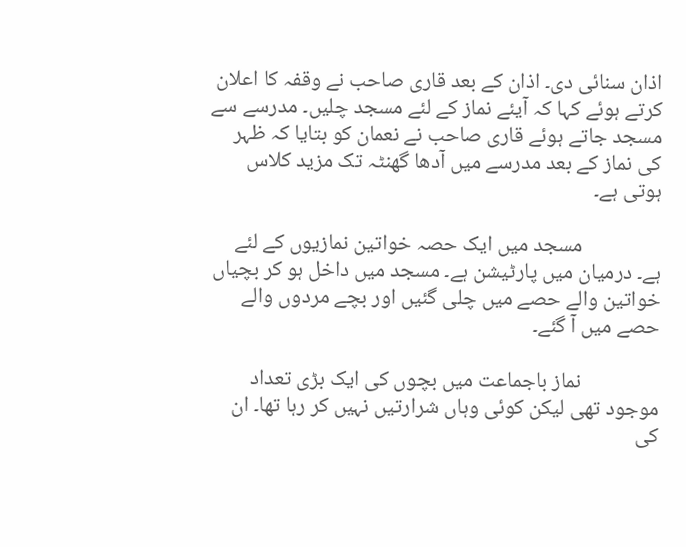اذان سنائی دی۔ اذان کے بعد قاری صاحب نے وقفہ کا اعلان کرتے ہوئے کہا کہ آیئے نماز کے لئے مسجد چلیں۔ مدرسے سے مسجد جاتے ہوئے قاری صاحب نے نعمان کو بتایا کہ ظہر کی نماز کے بعد مدرسے میں آدھا گھنٹہ تک مزید کلاس ہوتی ہے۔

                مسجد میں ایک حصہ خواتین نمازیوں کے لئے ہے۔ درمیان میں پارٹیشن ہے۔ مسجد میں داخل ہو کر بچیاں خواتین والے حصے میں چلی گئیں اور بچے مردوں والے حصے میں آ گئے۔

                نماز باجماعت میں بچوں کی ایک بڑی تعداد موجود تھی لیکن کوئی وہاں شرارتیں نہیں کر رہا تھا۔ ان کی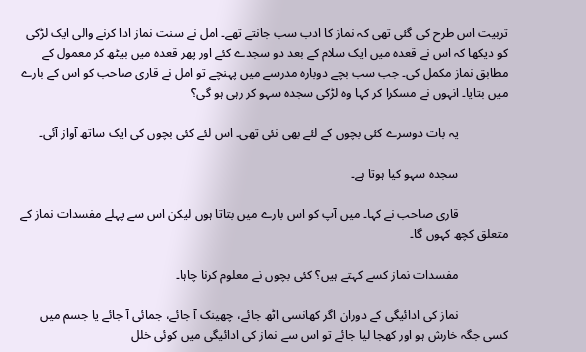تربیت اس طرح کی گئی تھی کہ نماز کا ادب سب جانتے تھے۔ امل نے سنت نماز ادا کرنے والی ایک لڑکی کو دیکھا کہ اس نے قعدہ میں ایک سلام کے بعد دو سجدے کئے اور پھر قعدہ میں بیٹھ کر معمول کے مطابق نماز مکمل کی۔ جب سب بچے دوبارہ مدرسے میں پہنچے تو امل نے قاری صاحب کو اس کے بارے میں بتایا۔ انہوں نے مسکرا کر کہا وہ لڑکی سجدہ سہو کر رہی ہو گی؟

                یہ بات دوسرے کئی بچوں کے لئے بھی نئی تھی۔ اس لئے کئی بچوں کی ایک ساتھ آواز آئی۔

                سجدہ سہو کیا ہوتا ہے۔

                قاری صاحب نے کہا۔ میں آپ کو اس بارے میں بتاتا ہوں لیکن اس سے پہلے مفسدات نماز کے متعلق کچھ کہوں گا۔

                مفسدات نماز کسے کہتے ہیں؟ کئی بچوں نے معلوم کرنا چاہا۔

                نماز کی ادائیگی کے دوران اگر کھانسی اٹھ جائے، چھینک آ جائے، جمائی آ جائے یا جسم میں کسی جگہ خارش ہو اور کھجا لیا جائے تو اس سے نماز کی ادائیگی میں کوئی خلل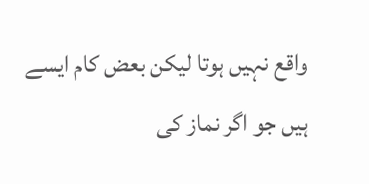واقع نہیں ہوتا لیکن بعض کام ایسے ہیں جو اگر نماز کی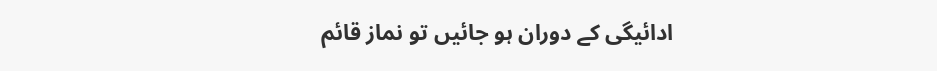ادائیگی کے دوران ہو جائیں تو نماز قائم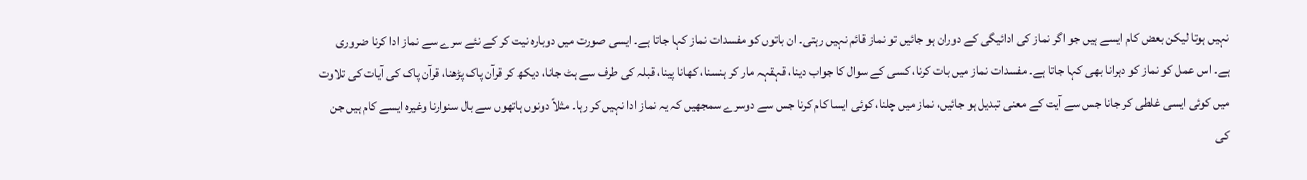نہیں ہوتا لیکن بعض کام ایسے ہیں جو اگر نماز کی ادائیگی کے دوران ہو جائیں تو نماز قائم نہیں رہتی۔ ان باتوں کو مفسدات نماز کہا جاتا ہے۔ ایسی صورت میں دوبارہ نیت کر کے نئے سرے سے نماز ادا کرنا ضروری ہے۔ اس عمل کو نماز کو دہرانا بھی کہا جاتا ہے۔ مفسدات نماز میں بات کرنا، کسی کے سوال کا جواب دینا، قہقہہ مار کر ہنسنا، کھانا پینا، قبلہ کی طرف سے ہٹ جانا، دیکھ کر قرآن پاک پڑھنا، قرآن پاک کی آیات کی تلاوت میں کوئی ایسی غلطی کر جانا جس سے آیت کے معنی تبدیل ہو جائیں، نماز میں چلنا، کوئی ایسا کام کرنا جس سے دوسرے سمجھیں کہ یہ نماز ادا نہیں کر رہا۔ مثلاً دونوں ہاتھوں سے بال سنوارنا وغیرہ ایسے کام ہیں جن کی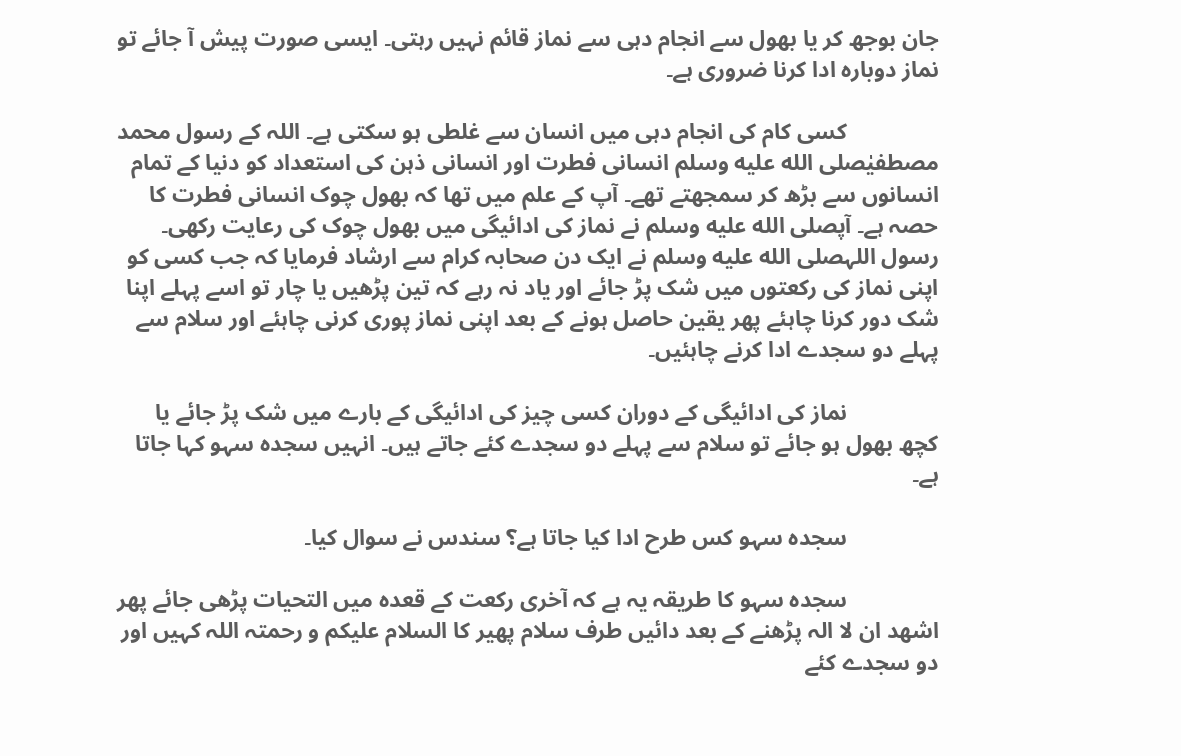جان بوجھ کر یا بھول سے انجام دہی سے نماز قائم نہیں رہتی۔ ایسی صورت پیش آ جائے تو نماز دوبارہ ادا کرنا ضروری ہے۔

                کسی کام کی انجام دہی میں انسان سے غلطی ہو سکتی ہے۔ اللہ کے رسول محمد مصطفیٰصلى الله عليه وسلم انسانی فطرت اور انسانی ذہن کی استعداد کو دنیا کے تمام انسانوں سے بڑھ کر سمجھتے تھے۔ آپ کے علم میں تھا کہ بھول چوک انسانی فطرت کا حصہ ہے۔ آپصلى الله عليه وسلم نے نماز کی ادائیگی میں بھول چوک کی رعایت رکھی۔ رسول اللہصلى الله عليه وسلم نے ایک دن صحابہ کرام سے ارشاد فرمایا کہ جب کسی کو اپنی نماز کی رکعتوں میں شک پڑ جائے اور یاد نہ رہے کہ تین پڑھیں یا چار تو اسے پہلے اپنا شک دور کرنا چاہئے پھر یقین حاصل ہونے کے بعد اپنی نماز پوری کرنی چاہئے اور سلام سے پہلے دو سجدے ادا کرنے چاہئیں۔

                نماز کی ادائیگی کے دوران کسی چیز کی ادائیگی کے بارے میں شک پڑ جائے یا کچھ بھول ہو جائے تو سلام سے پہلے دو سجدے کئے جاتے ہیں۔ انہیں سجدہ سہو کہا جاتا ہے۔

                سجدہ سہو کس طرح ادا کیا جاتا ہے؟ سندس نے سوال کیا۔

                سجدہ سہو کا طریقہ یہ ہے کہ آخری رکعت کے قعدہ میں التحیات پڑھی جائے پھر اشھد ان لا الہ پڑھنے کے بعد دائیں طرف سلام پھیر کا السلام علیکم و رحمتہ اللہ کہیں اور دو سجدے کئے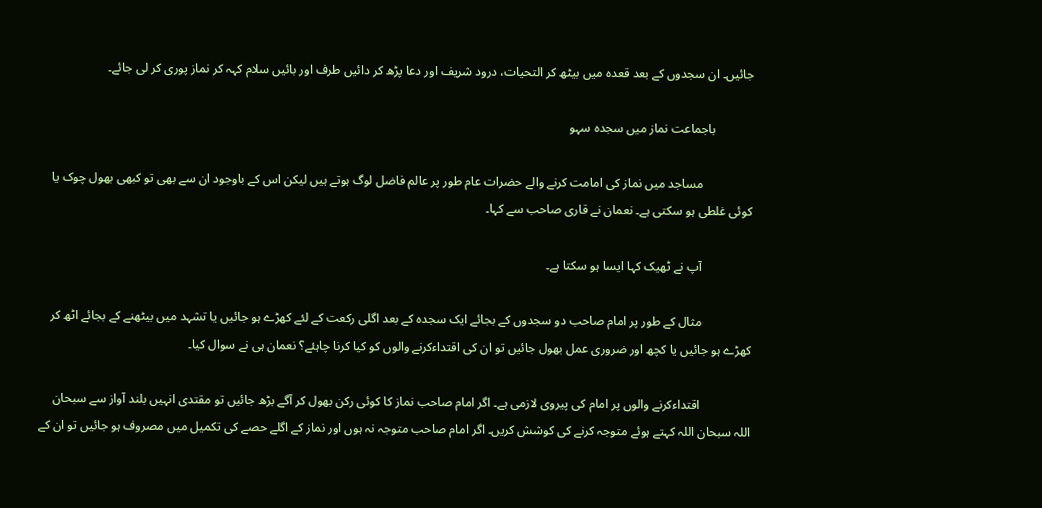جائیں۔ ان سجدوں کے بعد قعدہ میں بیٹھ کر التحیات، درود شریف اور دعا پڑھ کر دائیں طرف اور بائیں سلام کہہ کر نماز پوری کر لی جائے۔

            باجماعت نماز میں سجدہ سہو

                مساجد میں نماز کی امامت کرنے والے حضرات عام طور پر عالم فاضل لوگ ہوتے ہیں لیکن اس کے باوجود ان سے بھی تو کبھی بھول چوک یا کوئی غلطی ہو سکتی ہے۔ نعمان نے قاری صاحب سے کہا۔

                آپ نے ٹھیک کہا ایسا ہو سکتا ہے۔

                مثال کے طور پر امام صاحب دو سجدوں کے بجائے ایک سجدہ کے بعد اگلی رکعت کے لئے کھڑے ہو جائیں یا تشہد میں بیٹھنے کے بجائے اٹھ کر کھڑے ہو جائیں یا کچھ اور ضروری عمل بھول جائیں تو ان کی اقتداءکرنے والوں کو کیا کرنا چاہئے؟ نعمان ہی نے سوال کیا۔

                اقتداءکرنے والوں پر امام کی پیروی لازمی ہے۔ اگر امام صاحب نماز کا کوئی رکن بھول کر آگے بڑھ جائیں تو مقتدی انہیں بلند آواز سے سبحان اللہ سبحان اللہ کہتے ہوئے متوجہ کرنے کی کوشش کریں۔ اگر امام صاحب متوجہ نہ ہوں اور نماز کے اگلے حصے کی تکمیل میں مصروف ہو جائیں تو ان کے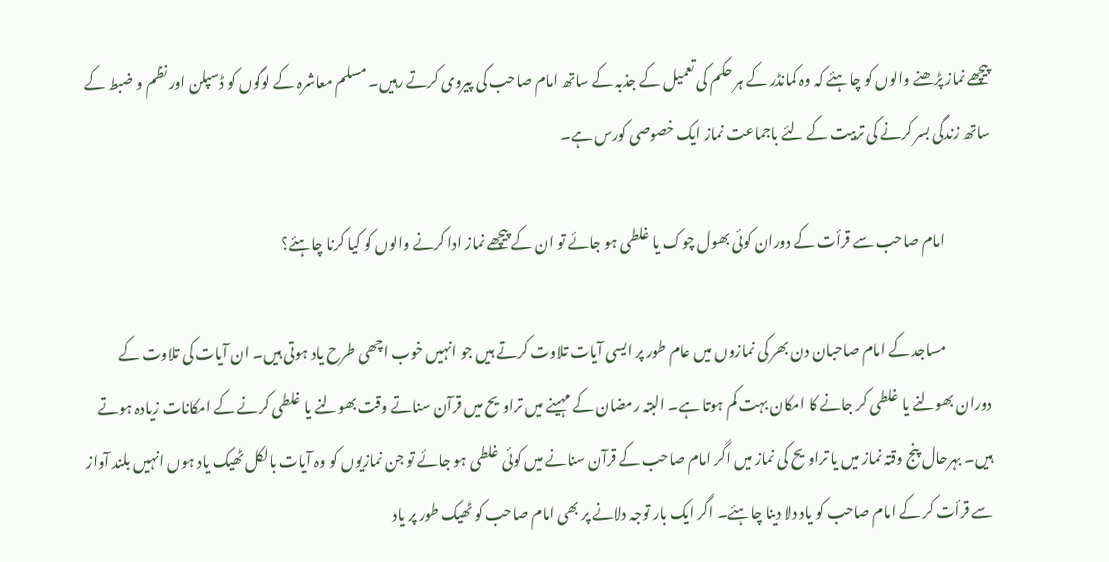پیچھے نماز پڑھنے والوں کو چاہئے کہ وہ کمانڈر کے ہر حکم کی تعمیل کے جذبہ کے ساتھ امام صاحب کی پیروی کرتے رہیں۔ مسلم معاشرہ کے لوگوں کو ڈسپلن اور نظم و ضبط کے ساتھ زندگی بسر کرنے کی تربیت کے لئے باجماعت نماز ایک خصوصی کورس ہے۔

                امام صاحب سے قرأت کے دوران کوئی بھول چوک یا غلطی ہو جائے تو ان کے پیچھے نماز ادا کرنے والوں کو کیا کرنا چاہئے؟

                مساجد کے امام صاحبان دن بھر کی نمازوں میں عام طور پر ایسی آیات تلاوت کرتے ہیں جو انہیں خوب اچھی طرح یاد ہوتی ہیں۔ ان آیات کی تلاوت کے دوران بھولنے یا غلطی کر جانے کا امکان بہت کم ہوتا ہے۔ البتہ رمضان کے مہینے میں تراویح میں قرآن سناتے وقت بھولنے یا غلطی کرنے کے امکانات زیادہ ہوتے ہیں۔ بہرحال پنج وقتہ نماز میں یا تراویح کی نماز میں اگر امام صاحب کے قرآن سنانے میں کوئی غلطی ہو جائے تو جن نمازیوں کو وہ آیات بالکل ٹھیک یاد ہوں انہیں بلند آواز سے قرأت کر کے امام صاحب کو یاد دلا دینا چاہئے۔ اگر ایک بار توجہ دلانے پر بھی امام صاحب کو ٹھیک طور پر یاد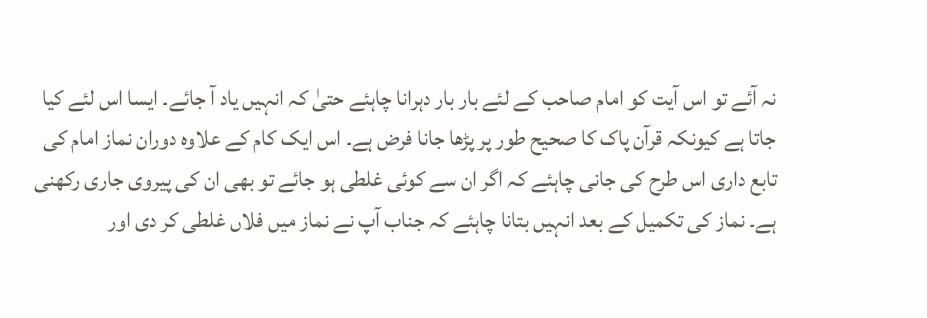نہ آئے تو اس آیت کو امام صاحب کے لئے بار بار دہرانا چاہئے حتیٰ کہ انہیں یاد آ جائے۔ ایسا اس لئے کیا جاتا ہے کیونکہ قرآن پاک کا صحیح طور پر پڑھا جانا فرض ہے۔ اس ایک کام کے علاوہ دوران نماز امام کی تابع داری اس طرح کی جانی چاہئے کہ اگر ان سے کوئی غلطی ہو جائے تو بھی ان کی پیروی جاری رکھنی ہے۔ نماز کی تکمیل کے بعد انہیں بتانا چاہئے کہ جناب آپ نے نماز میں فلاں غلطی کر دی اور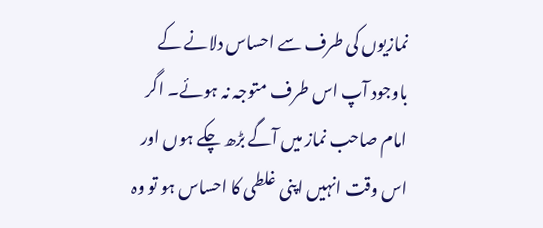نمازیوں کی طرف سے احساس دلانے کے باوجود آپ اس طرف متوجہ نہ ہوئے۔ اگر امام صاحب نماز میں آگے بڑھ چکے ہوں اور اس وقت انہیں اپنی غلطی کا احساس ہو تو وہ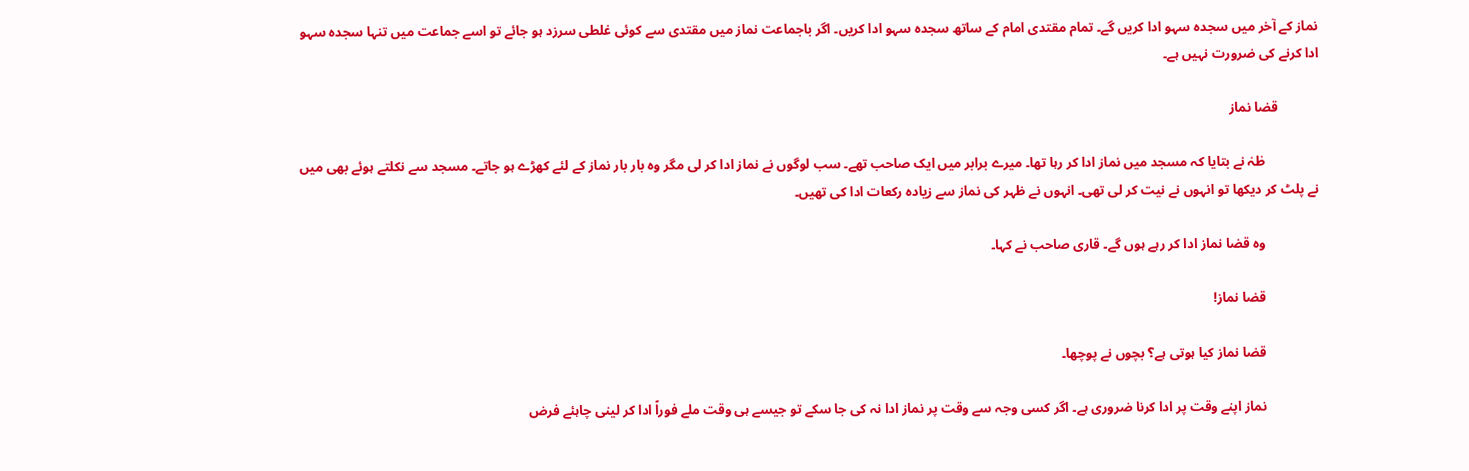نماز کے آخر میں سجدہ سہو ادا کریں گے۔ تمام مقتدی امام کے ساتھ سجدہ سہو ادا کریں۔ اگر باجماعت نماز میں مقتدی سے کوئی غلطی سرزد ہو جائے تو اسے جماعت میں تنہا سجدہ سہو ادا کرنے کی ضرورت نہیں ہے۔

            قضا نماز

                طٰہٰ نے بتایا کہ مسجد میں نماز ادا کر رہا تھا۔ میرے برابر میں ایک صاحب تھے۔ سب لوگوں نے نماز ادا کر لی مگر وہ بار بار نماز کے لئے کھڑے ہو جاتے۔ مسجد سے نکلتے ہوئے بھی میں نے پلٹ کر دیکھا تو انہوں نے نیت کر لی تھی۔ انہوں نے ظہر کی نماز سے زیادہ رکعات ادا کی تھیں۔

                وہ قضا نماز ادا کر رہے ہوں گے۔ قاری صاحب نے کہا۔

                قضا نماز!

                قضا نماز کیا ہوتی ہے؟ بچوں نے پوچھا۔

                نماز اپنے وقت پر ادا کرنا ضروری ہے۔ اگر کسی وجہ سے وقت پر نماز ادا نہ کی جا سکے تو جیسے ہی وقت ملے فوراً ادا کر لینی چاہئے فرض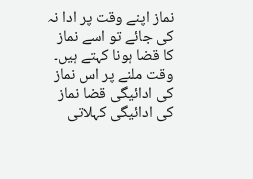نماز اپنے وقت پر ادا نہ کی جائے تو اسے نماز کا قضا ہونا کہتے ہیں۔ وقت ملنے پر اس نماز کی ادائیگی قضا نماز کی ادائیگی کہلاتی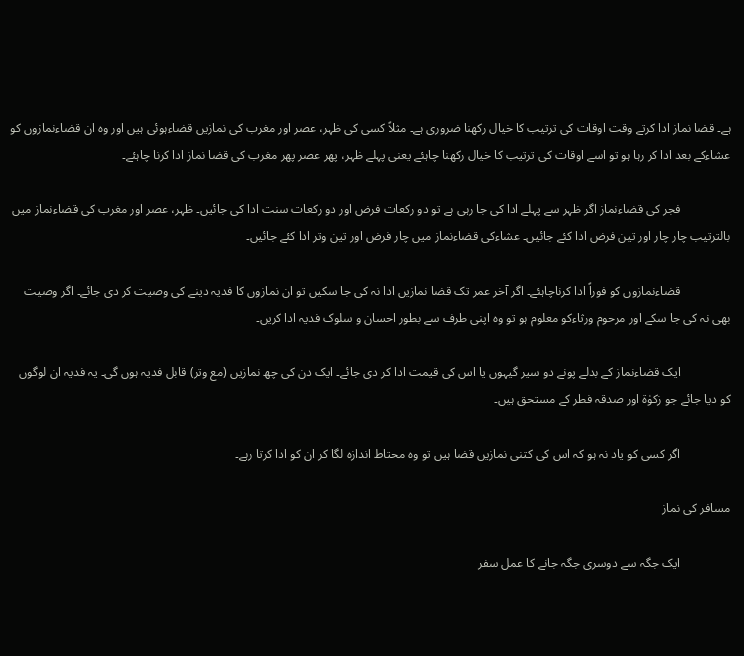ہے۔ قضا نماز ادا کرتے وقت اوقات کی ترتیب کا خیال رکھنا ضروری ہے۔ مثلاً کسی کی ظہر، عصر اور مغرب کی نمازیں قضاءہوئی ہیں اور وہ ان قضاءنمازوں کو عشاءکے بعد ادا کر رہا ہو تو اسے اوقات کی ترتیب کا خیال رکھنا چاہئے یعنی پہلے ظہر، پھر عصر پھر مغرب کی قضا نماز ادا کرنا چاہئے۔

                فجر کی قضاءنماز اگر ظہر سے پہلے ادا کی جا رہی ہے تو دو رکعات فرض اور دو رکعات سنت ادا کی جائیں۔ ظہر، عصر اور مغرب کی قضاءنماز میں بالترتیب چار چار اور تین فرض ادا کئے جائیں۔ عشاءکی قضاءنماز میں چار فرض اور تین وتر ادا کئے جائیں۔

                قضاءنمازوں کو فوراً ادا کرناچاہئے۔ اگر آخر عمر تک قضا نمازیں ادا نہ کی جا سکیں تو ان نمازوں کا فدیہ دینے کی وصیت کر دی جائے۔ اگر وصیت بھی نہ کی جا سکے اور مرحوم ورثاءکو معلوم ہو تو وہ اپنی طرف سے بطور احسان و سلوک فدیہ ادا کریں۔

                ایک قضاءنماز کے بدلے پونے دو سیر گیہوں یا اس کی قیمت ادا کر دی جائے۔ ایک دن کی چھ نمازیں (مع وتر) قابل فدیہ ہوں گی۔ یہ فدیہ ان لوگوں کو دیا جائے جو زکوٰۃ اور صدقہ فطر کے مستحق ہیں۔

                اگر کسی کو یاد نہ ہو کہ اس کی کتنی نمازیں قضا ہیں تو وہ محتاط اندازہ لگا کر ان کو ادا کرتا رہے۔

مسافر کی نماز

                ایک جگہ سے دوسری جگہ جانے کا عمل سفر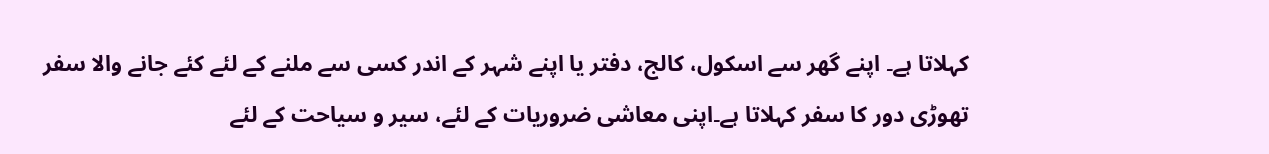کہلاتا ہے۔ اپنے گھر سے اسکول، کالج، دفتر یا اپنے شہر کے اندر کسی سے ملنے کے لئے کئے جانے والا سفر تھوڑی دور کا سفر کہلاتا ہے۔اپنی معاشی ضروریات کے لئے، سیر و سیاحت کے لئے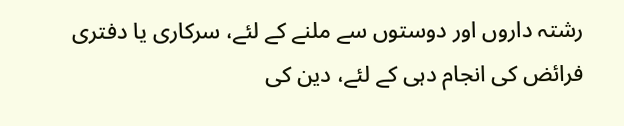رشتہ داروں اور دوستوں سے ملنے کے لئے، سرکاری یا دفتری فرائض کی انجام دہی کے لئے، دین کی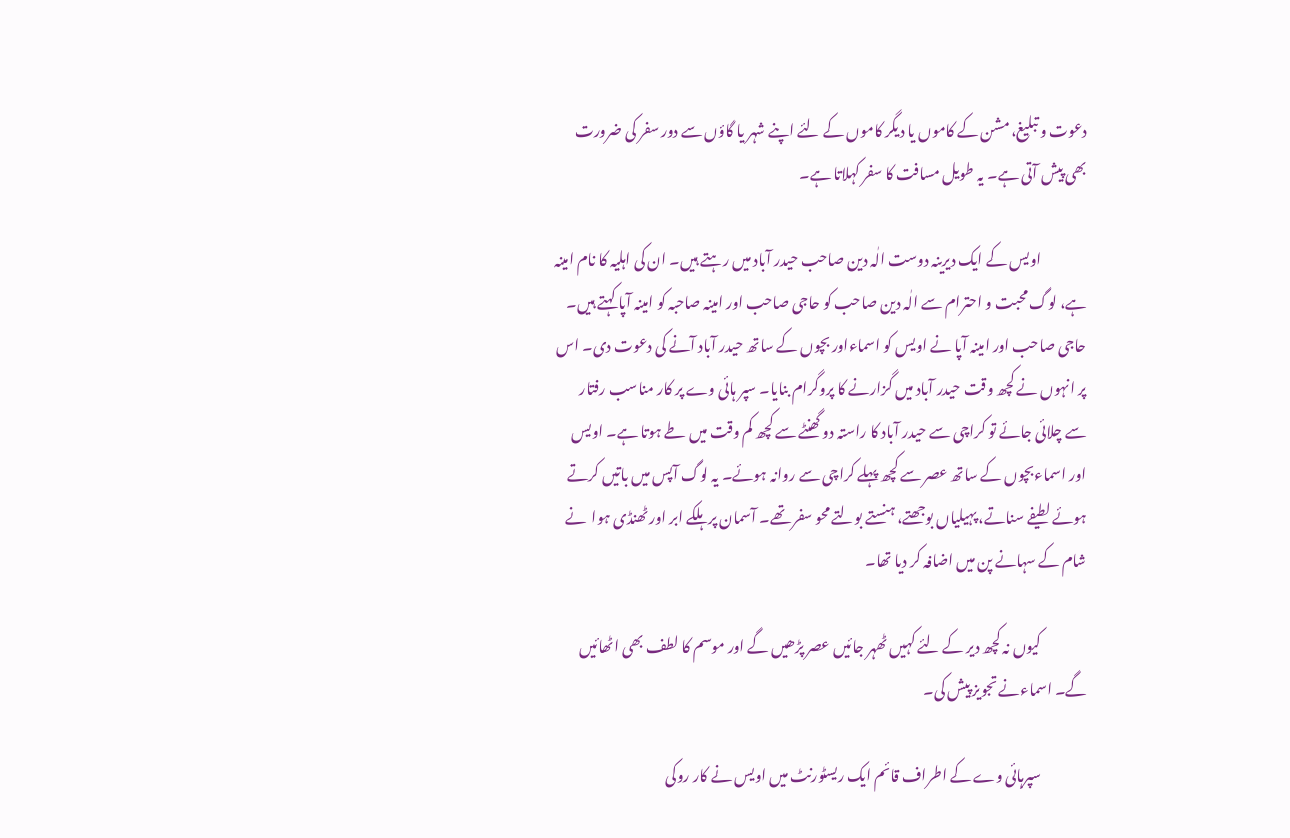دعوت و تبلیغ، مشن کے کاموں یا دیگر کاموں کے لئے اپنے شہر یا گاؤں سے دور سفر کی ضرورت بھی پیش آتی ہے۔ یہ طویل مسافت کا سفر کہلاتا ہے۔

                اویس کے ایک دیرینہ دوست الٰہ دین صاحب حیدر آباد میں رہتے ہیں۔ ان کی اہلیہ کا نام امینہ ہے، لوگ محبت و احترام سے الٰہ دین صاحب کو حاجی صاحب اور امینہ صاحبہ کو امینہ آپا کہتے ہیں۔ حاجی صاحب اور امینہ آپا نے اویس کو اسماءاور بچوں کے ساتھ حیدر آباد آنے کی دعوت دی۔ اس پر انہوں نے کچھ وقت حیدر آباد میں گزارنے کا پروگرام بنایا۔ سپر ہائی وے پر کار مناسب رفتار سے چلائی جائے تو کراچی سے حیدر آباد کا راستہ دو گھنٹے سے کچھ کم وقت میں طے ہوتا ہے۔ اویس اور اسماءبچوں کے ساتھ عصر سے کچھ پہلے کراچی سے روانہ ہوئے۔ یہ لوگ آپس میں باتیں کرتے ہوئے لطیفے سناتے، پہیلیاں بوجھتے، ہنستے بولتے محو سفر تھے۔ آسمان پر ہلکے ابر اور ٹھنڈی ہوا  نے شام کے سہانے پن میں اضافہ کر دیا تھا۔

                کیوں نہ کچھ دیر کے لئے کہیں ٹھہر جائیں عصر پڑھیں گے اور موسم کا لطف بھی اٹھائیں گے۔ اسماءنے تجویز پیش کی۔

                سپرہائی وے کے اطراف قائم ایک ریسٹورنٹ میں اویس نے کار روکی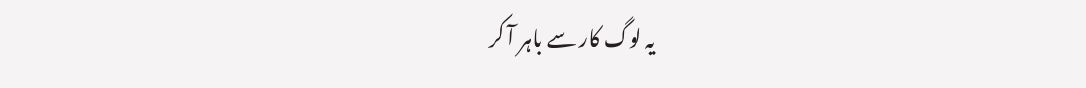یہ لوگ کار سے باہر آ کر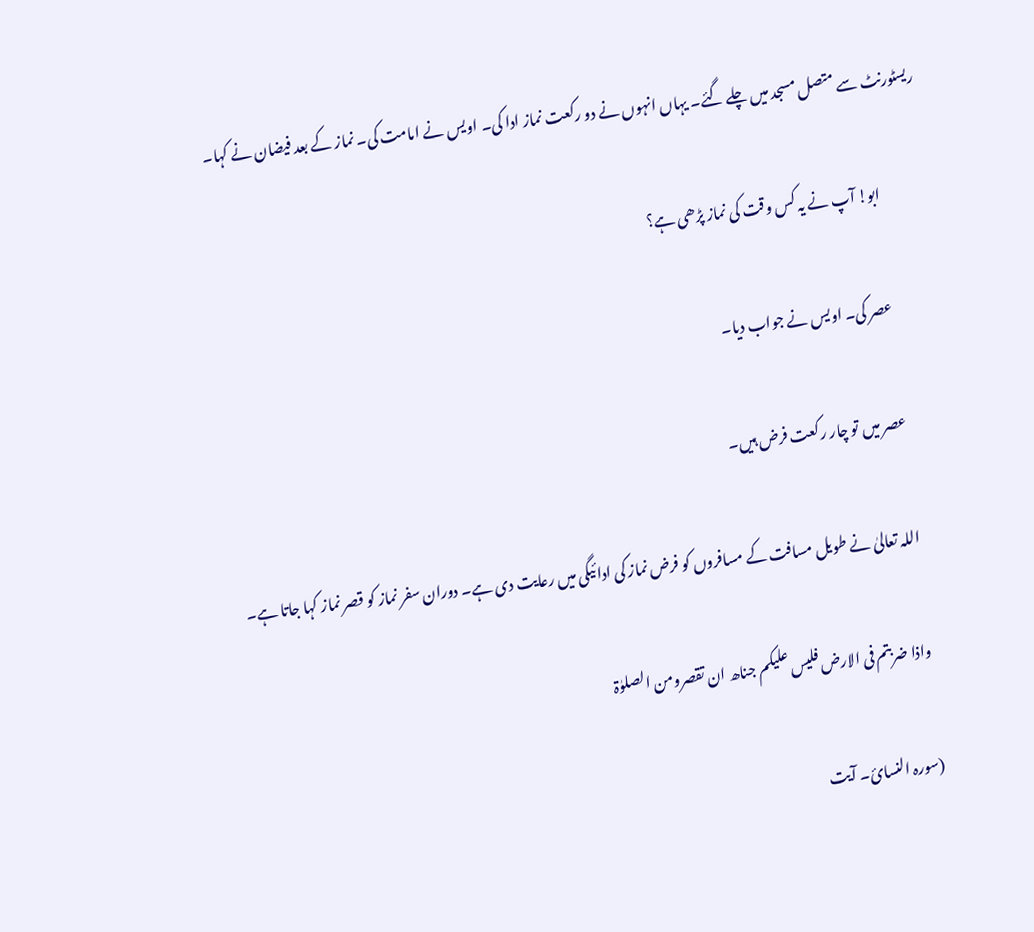ریسٹورنٹ سے متصل مسجد میں چلے گئے۔ یہاں انہوں نے دو رکعت نماز ادا کی۔ اویس نے امامت کی۔ نماز کے بعد فیضان نے کہا۔

                ابو! آپ نے یہ کس وقت کی نماز پڑھی ہے؟

                عصر کی۔ اویس نے جواب دیا۔

                عصر میں تو چار رکعت فرض ہیں۔

                اللہ تعالیٰ نے طویل مسافت کے مسافروں کو فرض نماز کی ادائیگی میں رعایت دی ہے۔ دوران سفر نماز کو قصر نماز کہا جاتا ہے۔

                واذا ضربتم فی الارض فلیس علیکم جناھ ان تقصرومن الصلوٰۃ

                (سورہ النسائ۔ آیت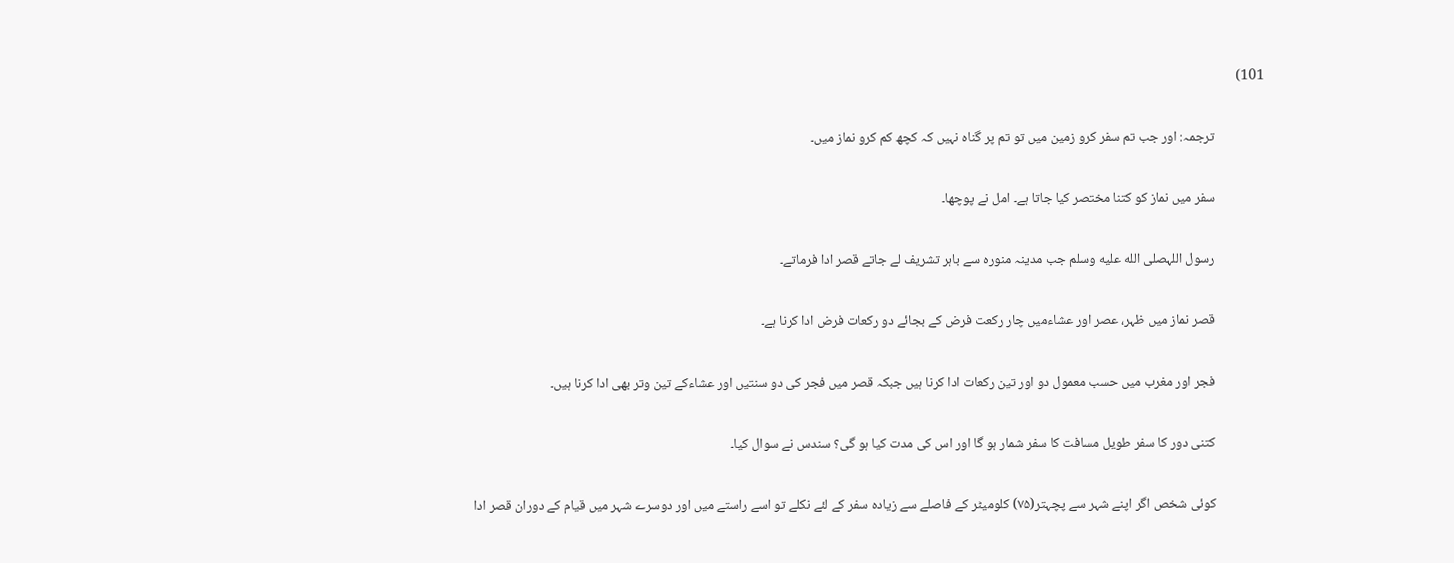101)

                ترجمہ: اور جب تم سفر کرو زمین میں تو تم پر گناہ نہیں کہ کچھ کم کرو نماز میں۔

                سفر میں نماز کو کتنا مختصر کیا جاتا ہے۔ امل نے پوچھا۔

                رسول اللہصلى الله عليه وسلم جب مدینہ منورہ سے باہر تشریف لے جاتے قصر ادا فرماتے۔

                قصر نماز میں ظہر، عصر اور عشاءمیں چار رکعت فرض کے بجائے دو رکعات فرض ادا کرنا ہے۔

                فجر اور مغرب میں حسب معمول دو اور تین رکعات ادا کرنا ہیں جبکہ قصر میں فجر کی دو سنتیں اور عشاءکے تین وتر بھی ادا کرنا ہیں۔

                کتنی دور کا سفر طویل مسافت کا سفر شمار ہو گا اور اس کی مدت کیا ہو گی؟ سندس نے سوال کیا۔

                کوئی شخص اگر اپنے شہر سے پچہتر(۷۵) کلومیٹر کے فاصلے سے زیادہ سفر کے لئے نکلے تو اسے راستے میں اور دوسرے شہر میں قیام کے دوران قصر ادا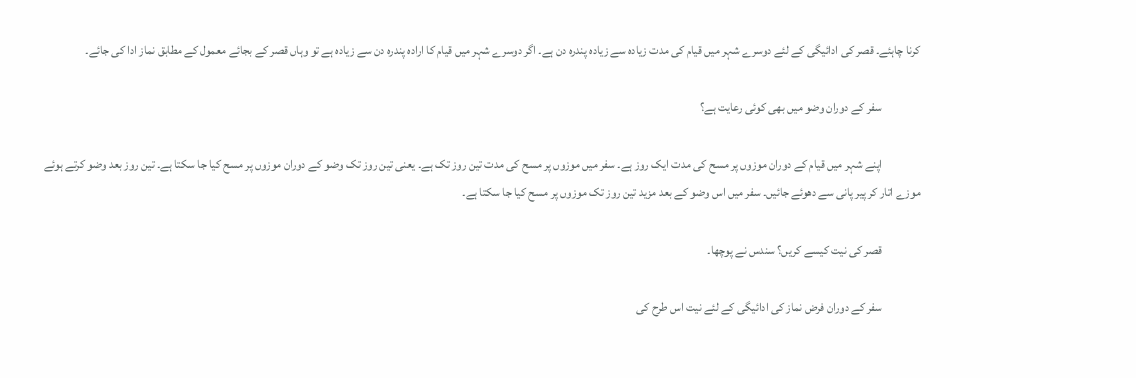کرنا چاہئے۔ قصر کی ادائیگی کے لئے دوسرے شہر میں قیام کی مدت زیادہ سے زیادہ پندرہ دن ہے۔ اگر دوسرے شہر میں قیام کا ارادہ پندرہ دن سے زیادہ ہے تو وہاں قصر کے بجائے معمول کے مطابق نماز ادا کی جائے۔

                سفر کے دوران وضو میں بھی کوئی رعایت ہے؟

                اپنے شہر میں قیام کے دوران موزوں پر مسح کی مدت ایک روز ہے۔ سفر میں موزوں پر مسح کی مدت تین روز تک ہے۔ یعنی تین روز تک وضو کے دوران موزوں پر مسح کیا جا سکتا ہے۔ تین روز بعد وضو کرتے ہوئے موزے اتار کر پیر پانی سے دھوئے جائیں۔ سفر میں اس وضو کے بعد مزید تین روز تک موزوں پر مسح کیا جا سکتا ہے۔

                قصر کی نیت کیسے کریں؟ سندس نے پوچھا۔

                سفر کے دوران فرض نماز کی ادائیگی کے لئے نیت اس طرح کی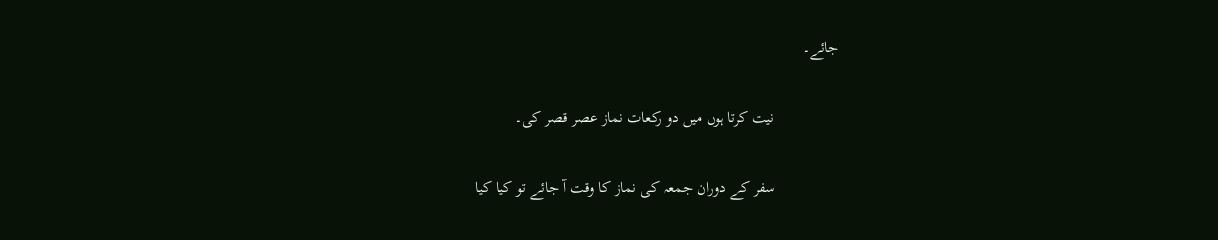جائے۔

                نیت کرتا ہوں میں دو رکعات نماز عصر قصر کی۔

                سفر کے دوران جمعہ کی نماز کا وقت آ جائے تو کیا کیا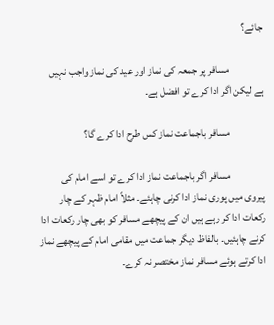جائے؟

                مسافر پر جمعہ کی نماز اور عید کی نماز واجب نہیں ہے لیکن اگر ادا کرے تو افضل ہے۔

                مسافر باجماعت نماز کس طرح ادا کرے گا؟

                مسافر اگر باجماعت نماز ادا کرے تو اسے امام کی پیروی میں پوری نماز ادا کرنی چاہئے۔ مثلاً امام ظہر کے چار رکعات ادا کر رہے ہیں ان کے پیچھے مسافر کو بھی چار رکعات ادا کرنے چاہئیں۔ بالفاظ دیگر جماعت میں مقامی امام کے پیچھے نماز ادا کرتے ہوئے مسافر نماز مختصر نہ کرے۔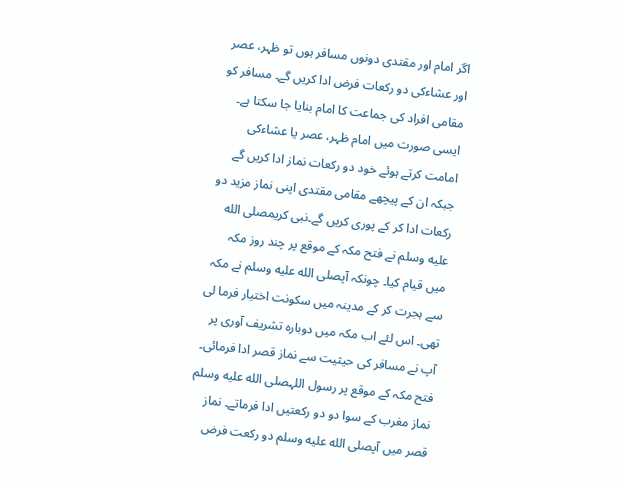اگر امام اور مقتدی دونوں مسافر ہوں تو ظہر، عصر اور عشاءکی دو رکعات فرض ادا کریں گے۔ مسافر کو مقامی افراد کی جماعت کا امام بنایا جا سکتا ہے۔ ایسی صورت میں امام ظہر، عصر یا عشاءکی امامت کرتے ہوئے خود دو رکعات نماز ادا کریں گے جبکہ ان کے پیچھے مقامی مقتدی اپنی نماز مزید دو رکعات ادا کر کے پوری کریں گے۔نبی کریمصلى الله عليه وسلم نے فتح مکہ کے موقع پر چند روز مکہ میں قیام کیا۔ چونکہ آپصلى الله عليه وسلم نے مکہ سے ہجرت کر کے مدینہ میں سکونت اختیار فرما لی تھی۔ اس لئے اب مکہ میں دوبارہ تشریف آوری پر آپ نے مسافر کی حیثیت سے نماز قصر ادا فرمائی۔ فتح مکہ کے موقع پر رسول اللہصلى الله عليه وسلم نماز مغرب کے سوا دو دو رکعتیں ادا فرماتے۔ نماز قصر میں آپصلى الله عليه وسلم دو رکعت فرض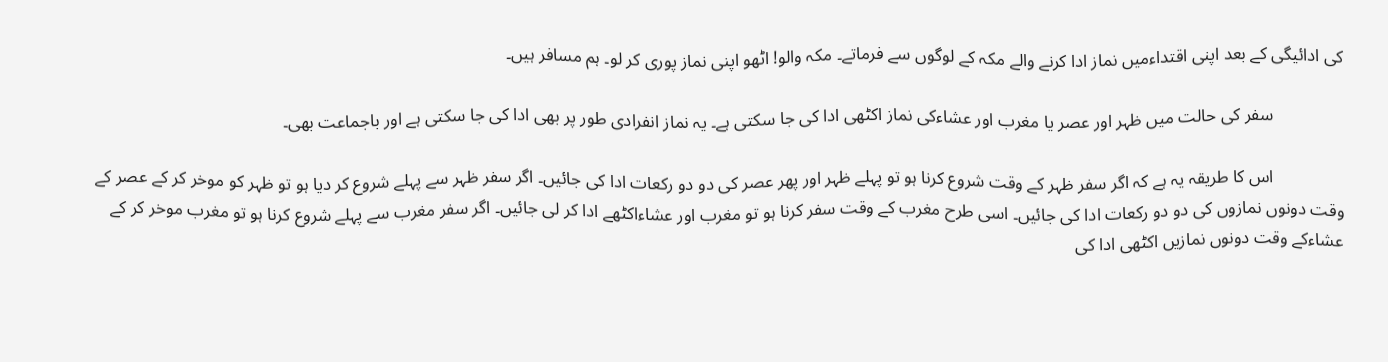کی ادائیگی کے بعد اپنی اقتداءمیں نماز ادا کرنے والے مکہ کے لوگوں سے فرماتے۔ مکہ والو! اٹھو اپنی نماز پوری کر لو۔ ہم مسافر ہیں۔

                سفر کی حالت میں ظہر اور عصر یا مغرب اور عشاءکی نماز اکٹھی ادا کی جا سکتی ہے۔ یہ نماز انفرادی طور پر بھی ادا کی جا سکتی ہے اور باجماعت بھی۔

                اس کا طریقہ یہ ہے کہ اگر سفر ظہر کے وقت شروع کرنا ہو تو پہلے ظہر اور پھر عصر کی دو دو رکعات ادا کی جائیں۔ اگر سفر ظہر سے پہلے شروع کر دیا ہو تو ظہر کو موخر کر کے عصر کے وقت دونوں نمازوں کی دو دو رکعات ادا کی جائیں۔ اسی طرح مغرب کے وقت سفر کرنا ہو تو مغرب اور عشاءاکٹھے ادا کر لی جائیں۔ اگر سفر مغرب سے پہلے شروع کرنا ہو تو مغرب موخر کر کے عشاءکے وقت دونوں نمازیں اکٹھی ادا کی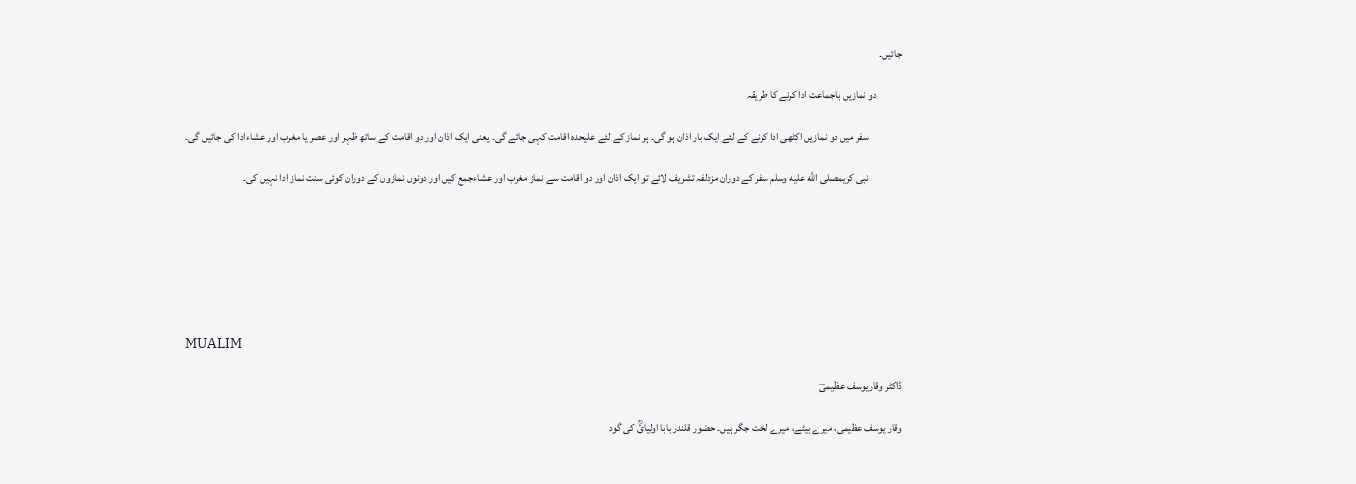جائیں۔

            دو نمازیں باجماعت ادا کرنے کا طریقہ

                سفر میں دو نمازیں اکٹھی ادا کرنے کے لئے ایک بار اذان ہو گی۔ ہر نماز کے لئے علیحدہ اقامت کہی جائے گی۔ یعنی ایک اذان اور دو اقامت کے ساتھ ظہر اور عصر یا مغرب اور عشاءادا کی جائیں گی۔

                نبی کریمصلى الله عليه وسلم سفر کے دوران مزدلفہ تشریف لائے تو ایک اذان اور دو اقامت سے نماز مغرب اور عشاءجمع کیں اور دونوں نمازوں کے دوران کوئی سنت نماز ادا نہیں کی۔







MUALIM

ڈاکٹر وقاریوسف عظیمیؔ

وقار یوسف عظیمی، میرے بیٹے، میرے لخت جگر ہیں۔ حضور قلندر بابا اولیائؒ کی گود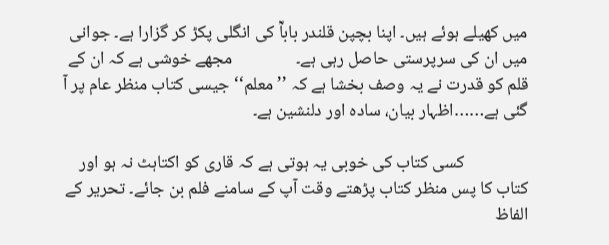میں کھیلے ہوئے ہیں۔ اپنا بچپن قلندر باباؒ کی انگلی پکڑ کر گزارا ہے۔ جوانی میں ان کی سرپرستی حاصل رہی ہے۔                مجھے خوشی ہے کہ ان کے قلم کو قدرت نے یہ وصف بخشا ہے کہ ’’معلم‘‘ جیسی کتاب منظر عام پر آ گئی ہے……اظہار بیان، سادہ اور دلنشین ہے۔

                کسی کتاب کی خوبی یہ ہوتی ہے کہ قاری کو اکتاہٹ نہ ہو اور کتاب کا پس منظر کتاب پڑھتے وقت آپ کے سامنے فلم بن جائے۔ تحریر کے الفاظ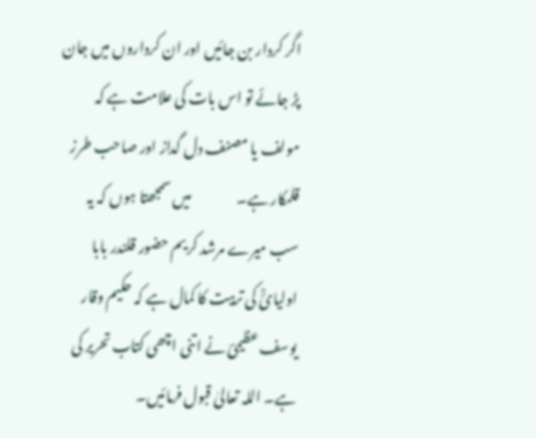اگر کردار بن جائیں اور ان کرداروں میں جان پڑ جائے تو اس بات کی علامت ہے کہ مولف یا مصنف دل گداز اور صاحب طرز قلمکار ہے۔                میں سمجھتا ہوں کہ یہ سب میرے مرشد کریم حضور قلندر بابا اولیائؒ کی تربیت کا کمال ہے کہ حکیم وقار یوسف عظیمیؔ نے اتنی اچھی کتاب تحریر کی ہے۔ اللہ تعالیٰ قبول فرمائیں۔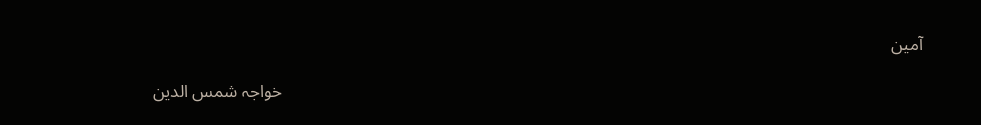آمین

                                                                                                                                                 خواجہ شمس الدین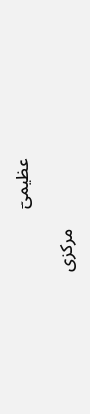عظیمیؔ

                مرکزی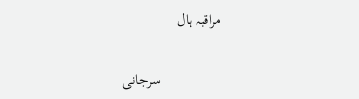مراقبہ ہال

                سرجانی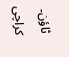ٹاؤن۔ کراچی